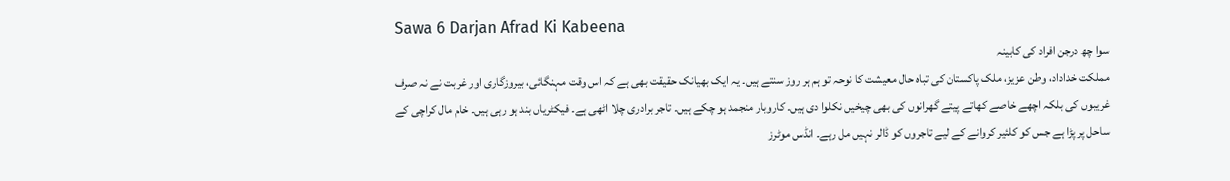Sawa 6 Darjan Afrad Ki Kabeena
سوا چھ درجن افراد کی کابینہ
مملکت خداداد، وطن عزیز، ملک پاکستان کی تباہ حال معیشت کا نوحہ تو ہم ہر روز سنتے ہیں۔ یہ ایک بھیانک حقیقت بھی ہے کہ اس وقت مہنگائی، بیروزگاری اور غربت نے نہ صرف غریبوں کی بلکہ اچھے خاصے کھاتے پیتے گھرانوں کی بھی چیخیں نکلوا دی ہیں۔ کاروبار منجمد ہو چکے ہیں۔ تاجر برادری چلا اٹھی ہے۔ فیکٹریاں بند ہو رہی ہیں۔ خام مال کراچی کے ساحل پر پڑا ہے جس کو کلئیر کروانے کے لیے تاجروں کو ڈالر نہیں مل رہے۔ انڈس موٹرز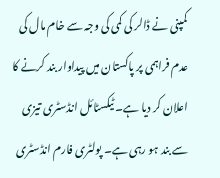کمپنی نے ڈالر کی کمی کی وجہ سے خام مال کی عدم فراہمی پر پاکستان میں پیداوار بند کرنے کا اعلان کر دیا ہے۔ ٹیکسٹائل انڈسٹری تیزی سے بند ہو رہی ہے۔ پولٹری فارم انڈسٹری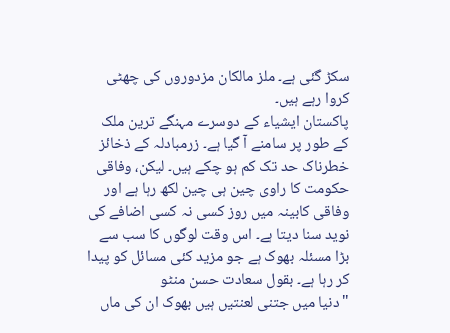سکڑ گئی ہے۔ ملز مالکان مزدوروں کی چھٹی کروا رہے ہیں۔
پاکستان ایشیاء کے دوسرے مہنگے ترین ملک کے طور پر سامنے آ گیا ہے۔ زرمبادلہ کے ذخائز خطرناک حد تک کم ہو چکے ہیں۔ لیکن، وفاقی حکومت کا راوی چین ہی چین لکھ رہا ہے اور وفاقی کابینہ میں روز کسی نہ کسی اضافے کی نوید سنا دیتا ہے۔ اس وقت لوگوں کا سب سے بڑا مسئلہ بھوک ہے جو مزید کئی مسائل کو پیدا کر رہا ہے۔ بقول سعادت حسن منٹو
"دنیا میں جتنی لعنتیں ہیں بھوک ان کی ماں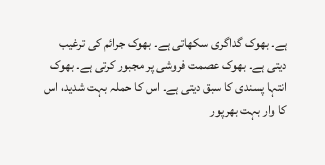ہے۔ بھوک گداگری سکھاتی ہے۔ بھوک جرائم کی ترغیب دیتی ہے۔ بھوک عصمت فروشی پر مجبور کرتی ہے۔ بھوک انتہا پسندی کا سبق دیتی ہے۔ اس کا حملہ بہت شدید، اس کا وار بہت بھرپور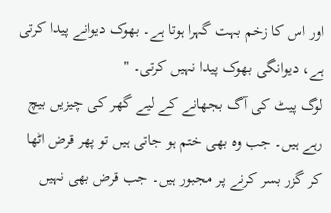اور اس کا زخم بہت گہرا ہوتا ہے۔ بھوک دیوانے پیدا کرتی ہے، دیوانگی بھوک پیدا نہیں کرتی۔ "
لوگ پیٹ کی آگ بجھانے کے لیے گھر کی چیزیں بیچ رہے ہیں۔ جب وہ بھی ختم ہو جاتی ہیں تو پھر قرض اٹھا کر گزر بسر کرنے پر مجبور ہیں۔ جب قرض بھی نہیں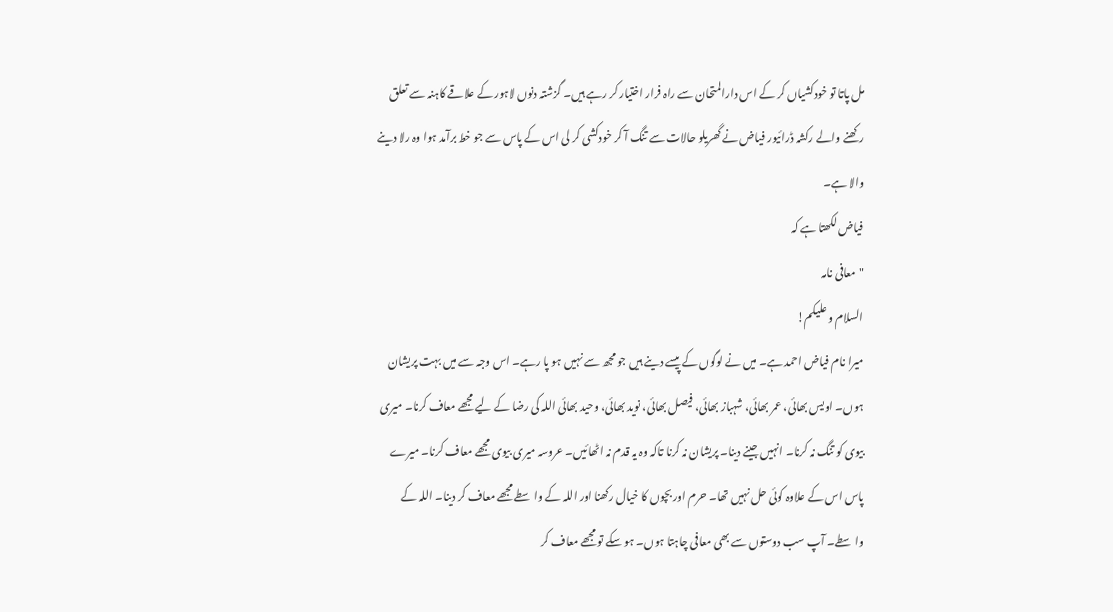مل پاتا تو خودکشیاں کر کے اس دارالمتحان سے راہ فرار اختیار کر رہے ہیں۔ گزشتہ دنوں لاہور کے علاقے کاہنہ سے تعلق رکھنے والے رکشہ ڈرائیور فیاض نے گھریلو حالات سے تنگ آ کر خودکشی کر لی اس کے پاس سے جو خط برآمد ہوا وہ رلا دینے والا ہے۔
فیاض لکھتا ہے کہ
"معافی نامہ
السلام و علیکم!
میرا نام فیاض احمد ہے۔ میں نے لوگوں کے پیسے دینے ہیں جو مجھ سے نہیں ہو پا رہے۔ اس وجہ سے میں بہت پریشان ہوں۔ اویس بھائی، عمر بھائی، شہباز بھائی، فیصل بھائی، نوید بھائی، وحید بھائی اللہ کی رضا کے لیے مجھے معاف کرنا۔ میری بیوی کو تنگ نہ کرنا۔ انہیں جینے دینا۔ پریشان نہ کرنا تاکہ وہ یہ قدم نہ اٹھائیں۔ عروسہ میری بیوی مجھے معاف کرنا۔ میرے پاس اس کے علاوہ کوئی حل نہیں تھا۔ حرم اور بچوں کا خیال رکھنا اور اللہ کے واسطے مجھے معاف کر دینا۔ اللہ کے واسطے۔ آپ سب دوستوں سے بھی معافی چاہتا ہوں۔ ہو سکے تو مجھے معاف کر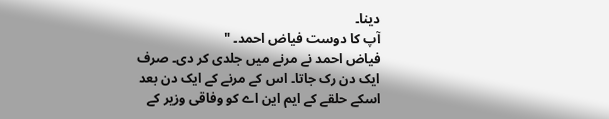دینا۔
آپ کا دوست فیاض احمد۔ "
فیاض احمد نے مرنے میں جلدی کر دی۔ صرف ایک دن رک جاتا۔ اس کے مرنے کے ایک دن بعد اسکے حلقے کے ایم این اے کو وفاقی وزیر کے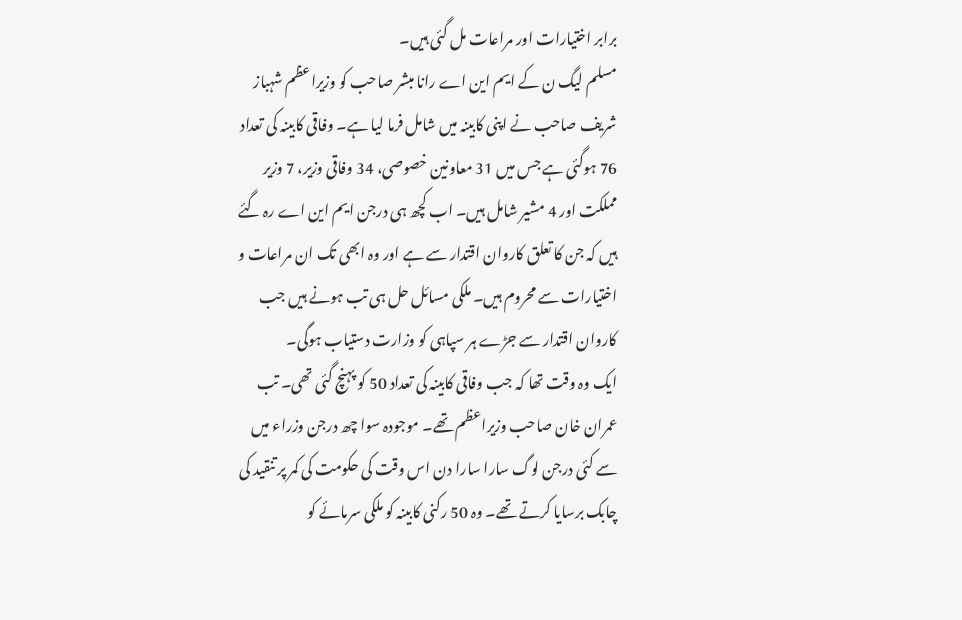برابر اختیارات اور مراعات مل گئی ہیں۔
مسلم لیگ ن کے ایم این اے رانا مبشر صاحب کو وزیراعظم شہباز شریف صاحب نے اپنی کابینہ میں شامل فرما لیا ہے۔ وفاقی کابینہ کی تعداد 76 ہوگئی ہے جس میں 31 معاونین خصوصی، 34 وفاقی وزیر، 7 وزیر مملکت اور 4 مشیر شامل ہیں۔ اب کچھ ہی درجن ایم این اے رہ گئے ہیں کہ جن کا تعلق کاروان اقتدار سے ہے اور وہ ابھی تک ان مراعات و اختیارات سے محروم ہیں۔ ملکی مسائل حل ہی تب ہونے ہیں جب کاروان اقتدار سے جڑے ہر سپاہی کو وزارت دستیاب ہوگی۔
ایک وہ وقت تھا کہ جب وفاقی کابینہ کی تعداد 50 کو پہنچ گئی تھی۔ تب عمران خان صاحب وزیراعظم تھے۔ موجودہ سوا چھ درجن وزراء میں سے کئی درجن لوگ سارا سارا دن اس وقت کی حکومت کی کمر پر تنقید کی چابک برسایا کرتے تھے۔ وہ 50 رکنی کابینہ کو ملکی سرمائے کو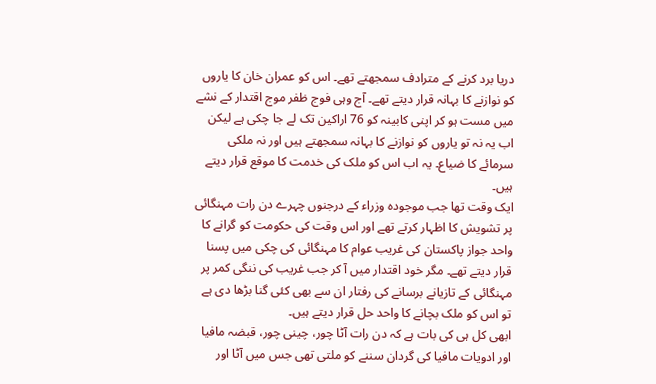دریا برد کرنے کے مترادف سمجھتے تھے۔ اس کو عمران خان کا یاروں کو نوازنے کا بہانہ قرار دیتے تھے۔ آج وہی فوج ظفر موج اقتدار کے نشے میں مست ہو کر اپنی کابینہ کو 76 اراکین تک لے جا چکی ہے لیکن اب یہ نہ تو یاروں کو نوازنے کا بہانہ سمجھتے ہیں اور نہ ملکی سرمائے کا ضیاع۔ یہ اب اس کو ملک کی خدمت کا موقع قرار دیتے ہیں۔
ایک وقت تھا جب موجودہ وزراء کے درجنوں چہرے دن رات مہنگائی پر تشویش کا اظہار کرتے تھے اور اس وقت کی حکومت کو گرانے کا واحد جواز پاکستان کی غریب عوام کا مہنگائی کی چکی میں پسنا قرار دیتے تھے۔ مگر خود اقتدار میں آ کر جب غریب کی ننگی کمر پر مہنگائی کے تازیانے برسانے کی رفتار ان سے بھی کئی گنا بڑھا دی ہے تو اس کو ملک بچانے کا واحد حل قرار دیتے ہیں۔
ابھی کل ہی کی بات ہے کہ دن رات آٹا چور، چینی چور، قبضہ مافیا اور ادویات مافیا کی گردان سننے کو ملتی تھی جس میں آٹا اور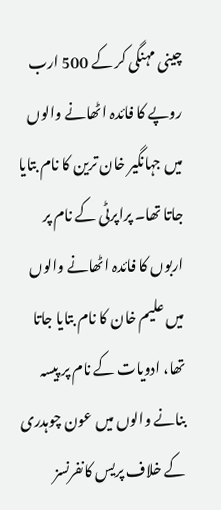چینی مہنگی کر کے 500 ارب روپے کا فائدہ اٹھانے والوں میں جہانگیر خان ترین کا نام بتایا جاتا تھا۔ پراپرٹی کے نام پر اربوں کا فائدہ اٹھانے والوں میں علیم خان کا نام بتایا جاتا تھا، ادویات کے نام پر پیسہ بنانے والوں میں عون چوہدری کے خلاف پریس کانفرنسز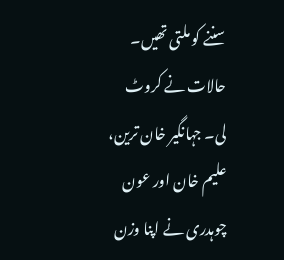سننے کو ملتی تھیں۔
حالات نے کروٹ لی۔ جہانگیر خان ترین، علیم خان اور عون چوہدری نے اپنا وزن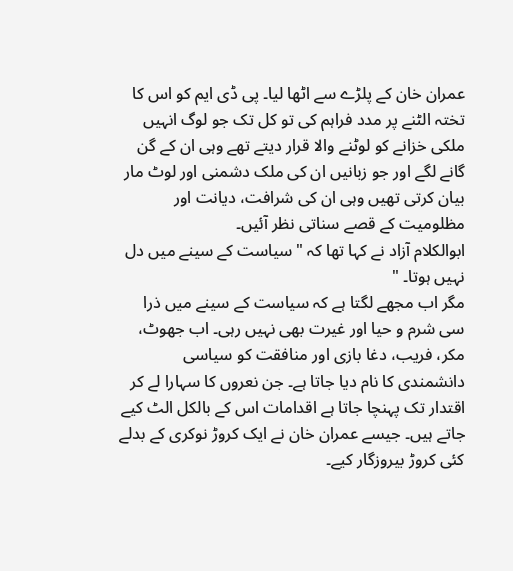عمران خان کے پلڑے سے اٹھا لیا۔ پی ڈی ایم کو اس کا تختہ الٹنے پر مدد فراہم کی تو کل تک جو لوگ انہیں ملکی خزانے کو لوٹنے والا قرار دیتے تھے وہی ان کے گن گانے لگے اور جو زبانیں ان کی ملک دشمنی اور لوٹ مار بیان کرتی تھیں وہی ان کی شرافت، دیانت اور مظلومیت کے قصے سناتی نظر آئیں۔
ابوالکلام آزاد نے کہا تھا کہ "سیاست کے سینے میں دل نہیں ہوتا۔ "
مگر اب مجھے لگتا ہے کہ سیاست کے سینے میں ذرا سی شرم و حیا اور غیرت بھی نہیں رہی۔ اب جھوٹ، مکر، فریب، دغا بازی اور منافقت کو سیاسی دانشمندی کا نام دیا جاتا ہے۔ جن نعروں کا سہارا لے کر اقتدار تک پہنچا جاتا ہے اقدامات اس کے بالکل الٹ کیے جاتے ہیں۔ جیسے عمران خان نے ایک کروڑ نوکری کے بدلے کئی کروڑ بیروزگار کیے۔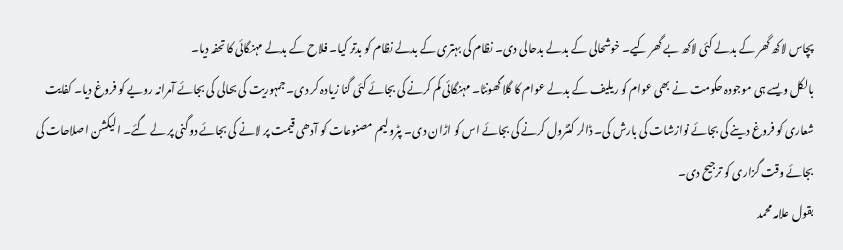پچاس لاکھ گھر کے بدلے کئی لاکھ بے گھر کیے۔ خوشحالی کے بدلے بدحالی دی۔ نظام کی بہتری کے بدلے نظام کو بدتر کیا۔ فلاح کے بدلے مہنگائی کا تحفہ دیا۔
بالکل ویسے ہی موجودہ حکومت نے بھی عوام کو ریلیف کے بدلے عوام کا گلا گھونٹا۔ مہنگائی کم کرنے کی بجائے کئی گنا زیادہ کر دی۔ جمہوریت کی بحالی کی بجائے آمرانہ رویے کو فروغ دیا۔ کفایت شعاری کو فروغ دینے کی بجائے نوازشات کی بارش کی۔ ڈالر کنٹرول کرنے کی بجائے اس کو اڑان دی۔ پٹرولیم مصنوعات کو آدھی قیمت پر لانے کی بجائے دوگنی پر لے گئے۔ الیکشن اصلاحات کی بجائے وقت گزاری کو ترجیح دی۔
بقول علامہ محمد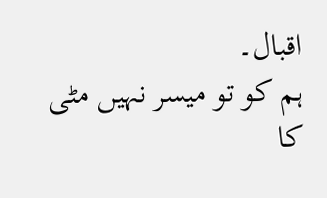اقبال۔
ہم کو تو میسر نہیں مٹی کا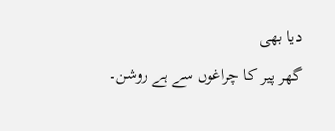دیا بھی
گھر پیر کا چراغوں سے ہے روشن۔